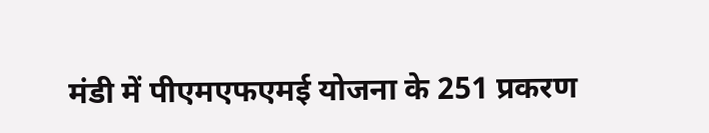मंडी में पीएमएफएमई योजना के 251 प्रकरण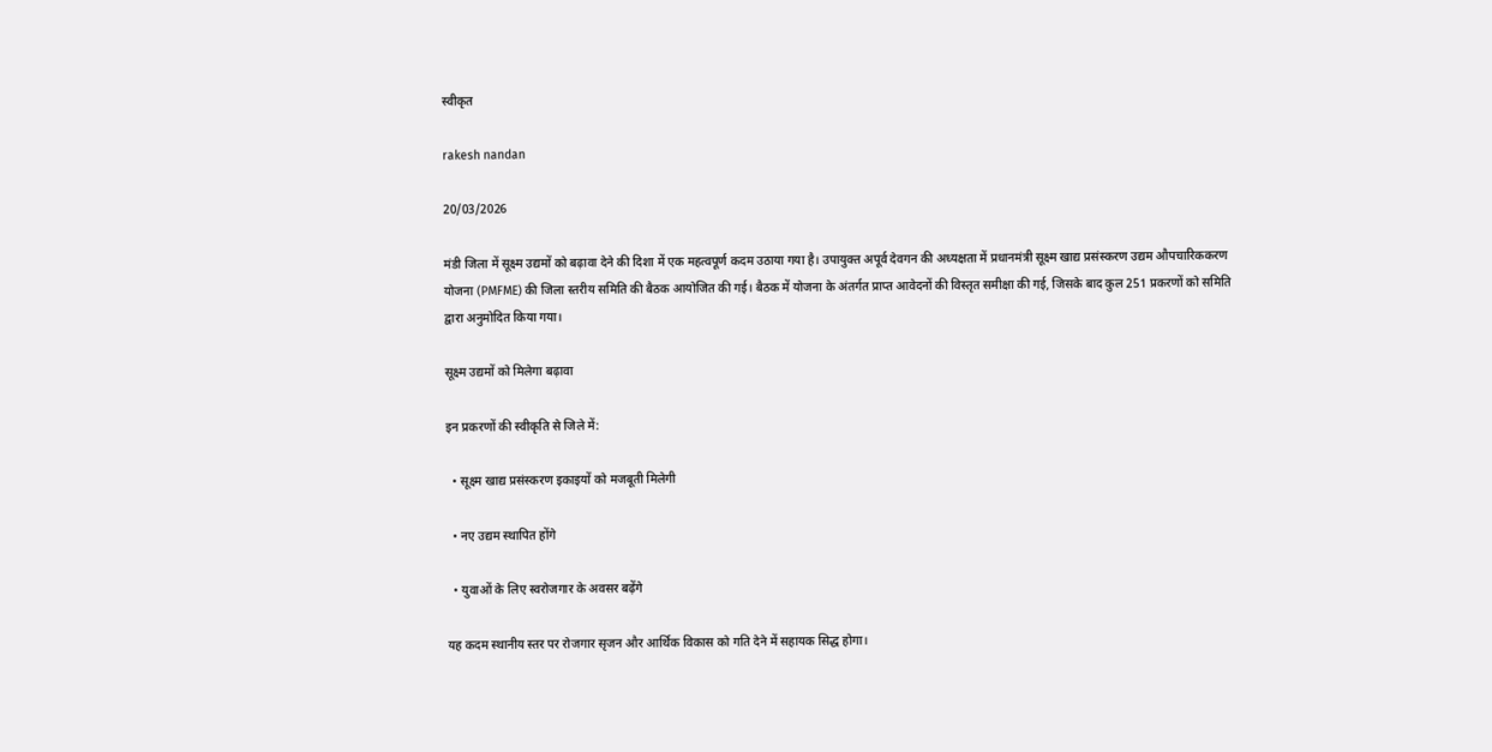स्वीकृत

rakesh nandan

20/03/2026

मंडी जिला में सूक्ष्म उद्यमों को बढ़ावा देने की दिशा में एक महत्वपूर्ण कदम उठाया गया है। उपायुक्त अपूर्व देवगन की अध्यक्षता में प्रधानमंत्री सूक्ष्म खाद्य प्रसंस्करण उद्यम औपचारिककरण योजना (PMFME) की जिला स्तरीय समिति की बैठक आयोजित की गई। बैठक में योजना के अंतर्गत प्राप्त आवेदनों की विस्तृत समीक्षा की गई, जिसके बाद कुल 251 प्रकरणों को समिति द्वारा अनुमोदित किया गया।

सूक्ष्म उद्यमों को मिलेगा बढ़ावा

इन प्रकरणों की स्वीकृति से जिले में:

  • सूक्ष्म खाद्य प्रसंस्करण इकाइयों को मजबूती मिलेगी

  • नए उद्यम स्थापित होंगे

  • युवाओं के लिए स्वरोजगार के अवसर बढ़ेंगे

यह कदम स्थानीय स्तर पर रोजगार सृजन और आर्थिक विकास को गति देने में सहायक सिद्ध होगा।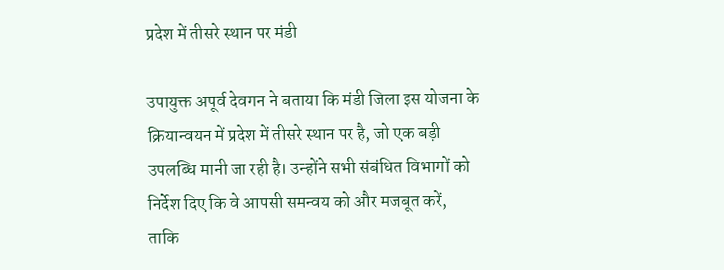प्रदेश में तीसरे स्थान पर मंडी

उपायुक्त अपूर्व देवगन ने बताया कि मंडी जिला इस योजना के क्रियान्वयन में प्रदेश में तीसरे स्थान पर है, जो एक बड़ी उपलब्धि मानी जा रही है। उन्होंने सभी संबंधित विभागों को निर्देश दिए कि वे आपसी समन्वय को और मजबूत करें, ताकि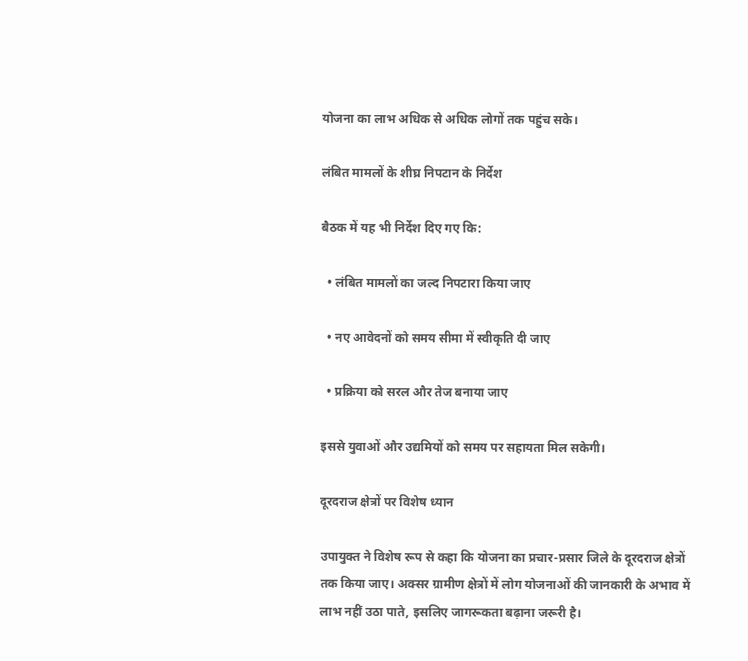योजना का लाभ अधिक से अधिक लोगों तक पहुंच सके।

लंबित मामलों के शीघ्र निपटान के निर्देश

बैठक में यह भी निर्देश दिए गए कि:

  • लंबित मामलों का जल्द निपटारा किया जाए

  • नए आवेदनों को समय सीमा में स्वीकृति दी जाए

  • प्रक्रिया को सरल और तेज बनाया जाए

इससे युवाओं और उद्यमियों को समय पर सहायता मिल सकेगी।

दूरदराज क्षेत्रों पर विशेष ध्यान

उपायुक्त ने विशेष रूप से कहा कि योजना का प्रचार-प्रसार जिले के दूरदराज क्षेत्रों तक किया जाए। अक्सर ग्रामीण क्षेत्रों में लोग योजनाओं की जानकारी के अभाव में लाभ नहीं उठा पाते, इसलिए जागरूकता बढ़ाना जरूरी है।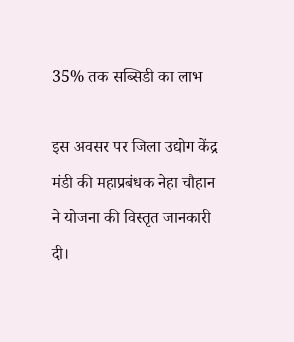35% तक सब्सिडी का लाभ

इस अवसर पर जिला उद्योग केंद्र मंडी की महाप्रबंधक नेहा चौहान ने योजना की विस्तृत जानकारी दी।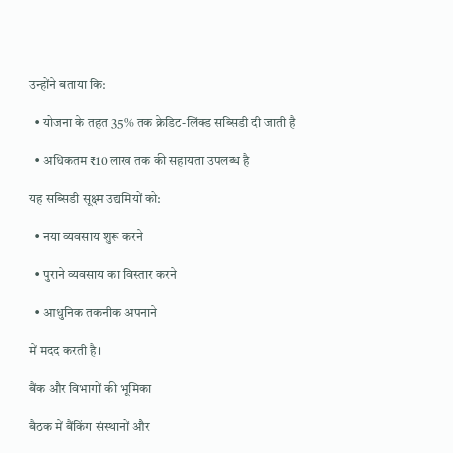उन्होंने बताया कि:

  • योजना के तहत 35% तक क्रेडिट-लिंक्ड सब्सिडी दी जाती है

  • अधिकतम ₹10 लाख तक की सहायता उपलब्ध है

यह सब्सिडी सूक्ष्म उद्यमियों को:

  • नया व्यवसाय शुरू करने

  • पुराने व्यवसाय का विस्तार करने

  • आधुनिक तकनीक अपनाने

में मदद करती है।

बैंक और विभागों की भूमिका

बैठक में बैंकिंग संस्थानों और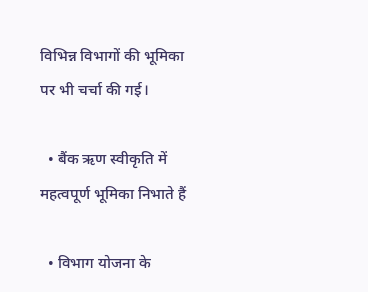विभिन्न विभागों की भूमिका पर भी चर्चा की गई।

  • बैंक ऋण स्वीकृति में महत्वपूर्ण भूमिका निभाते हैं

  • विभाग योजना के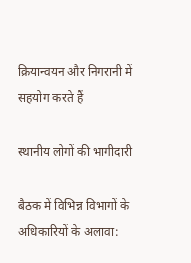क्रियान्वयन और निगरानी में सहयोग करते हैं

स्थानीय लोगों की भागीदारी

बैठक में विभिन्न विभागों के अधिकारियों के अलावा: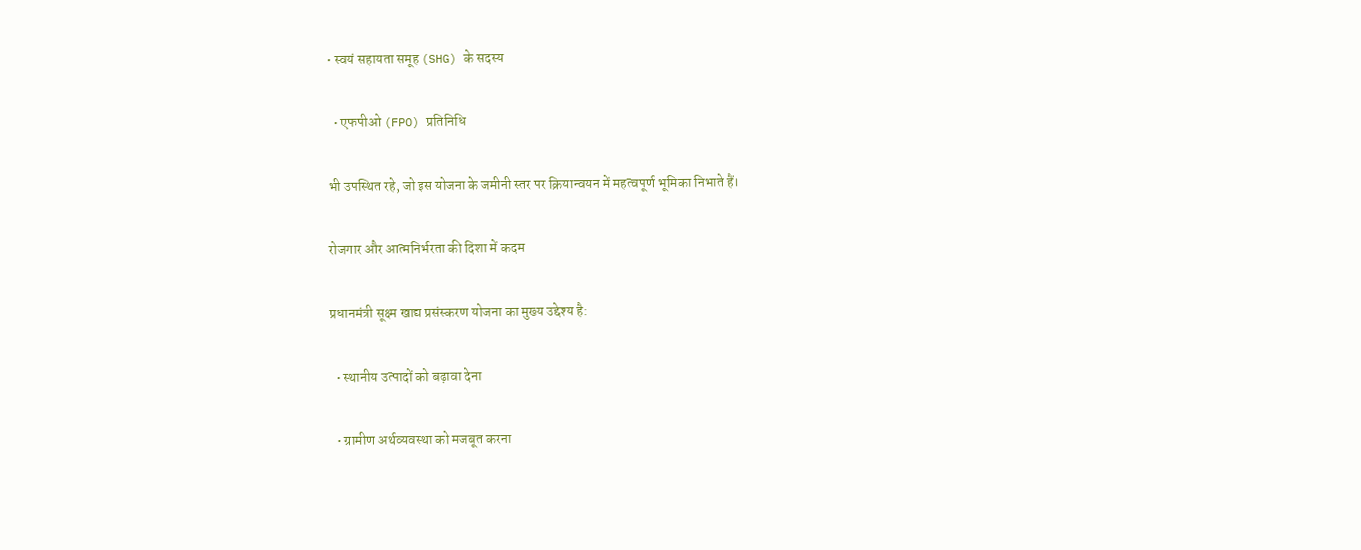• स्वयं सहायता समूह (SHG) के सदस्य

  • एफपीओ (FPO) प्रतिनिधि

भी उपस्थित रहे, जो इस योजना के जमीनी स्तर पर क्रियान्वयन में महत्वपूर्ण भूमिका निभाते हैं।

रोजगार और आत्मनिर्भरता की दिशा में कदम

प्रधानमंत्री सूक्ष्म खाद्य प्रसंस्करण योजना का मुख्य उद्देश्य है:

  • स्थानीय उत्पादों को बढ़ावा देना

  • ग्रामीण अर्थव्यवस्था को मजबूत करना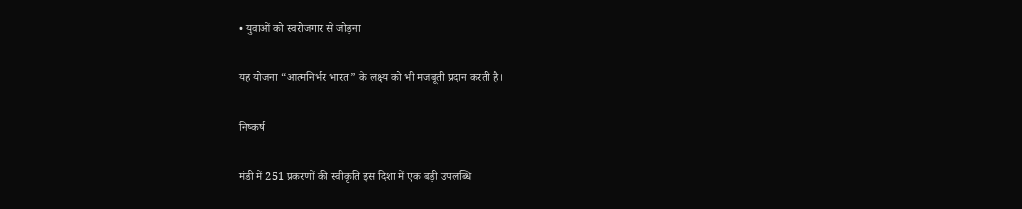• युवाओं को स्वरोजगार से जोड़ना

यह योजना “आत्मनिर्भर भारत” के लक्ष्य को भी मजबूती प्रदान करती है।

निष्कर्ष

मंडी में 251 प्रकरणों की स्वीकृति इस दिशा में एक बड़ी उपलब्धि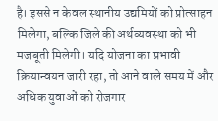है। इससे न केवल स्थानीय उद्यमियों को प्रोत्साहन मिलेगा, बल्कि जिले की अर्थव्यवस्था को भी मजबूती मिलेगी। यदि योजना का प्रभावी क्रियान्वयन जारी रहा, तो आने वाले समय में और अधिक युवाओं को रोजगार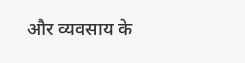और व्यवसाय के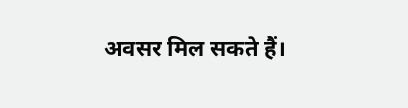अवसर मिल सकते हैं।